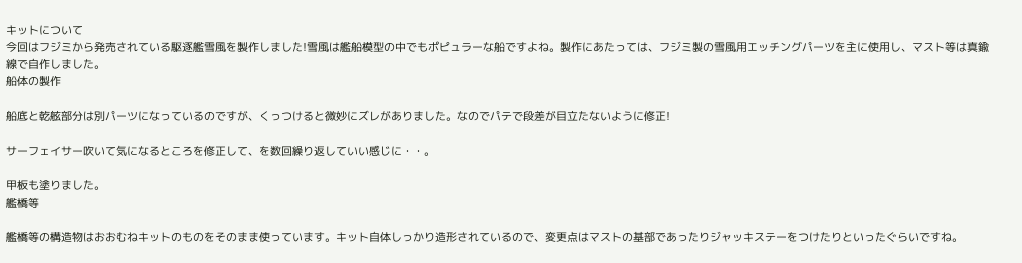キットについて
今回はフジミから発売されている駆逐艦雪風を製作しました!雪風は艦船模型の中でもポピュラーな船ですよね。製作にあたっては、フジミ製の雪風用エッチングパーツを主に使用し、マスト等は真鍮線で自作しました。
船体の製作

船底と乾舷部分は別パーツになっているのですが、くっつけると微妙にズレがありました。なのでパテで段差が目立たないように修正!

サーフェイサー吹いて気になるところを修正して、を数回繰り返していい感じに・・。

甲板も塗りました。
艦橋等

艦橋等の構造物はおおむねキットのものをそのまま使っています。キット自体しっかり造形されているので、変更点はマストの基部であったりジャッキステーをつけたりといったぐらいですね。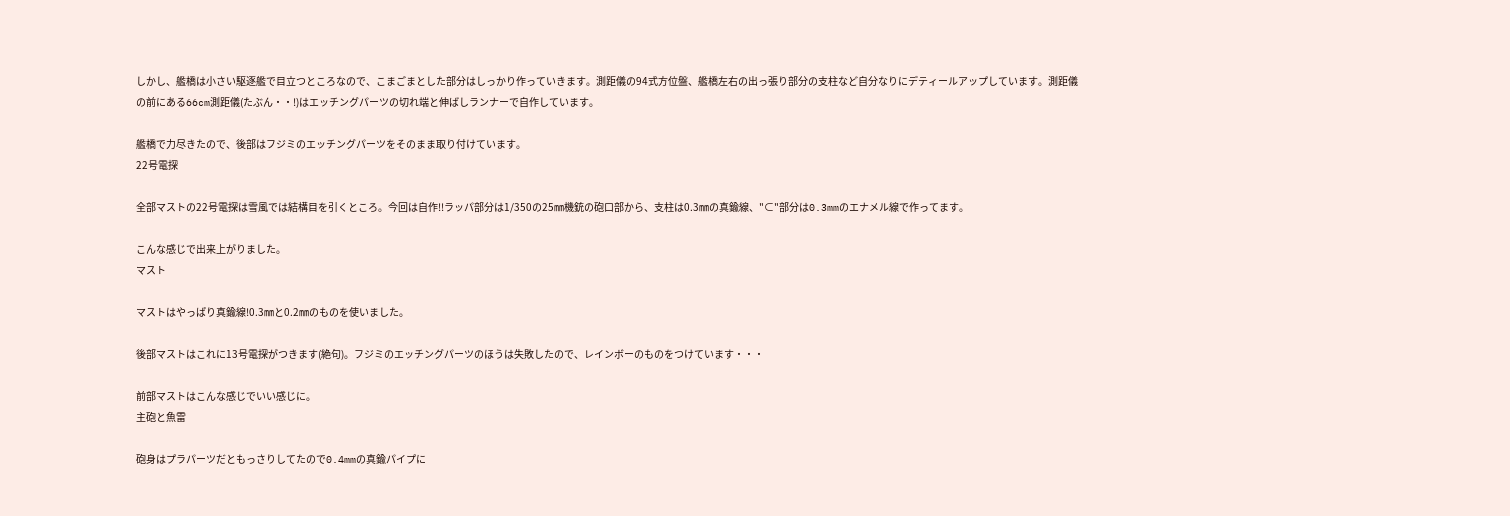しかし、艦橋は小さい駆逐艦で目立つところなので、こまごまとした部分はしっかり作っていきます。測距儀の94式方位盤、艦橋左右の出っ張り部分の支柱など自分なりにデティールアップしています。測距儀の前にある66cm測距儀(たぶん・・!)はエッチングパーツの切れ端と伸ばしランナーで自作しています。

艦橋で力尽きたので、後部はフジミのエッチングパーツをそのまま取り付けています。
22号電探

全部マストの22号電探は雪風では結構目を引くところ。今回は自作!!ラッパ部分は1/350の25㎜機銃の砲口部から、支柱は0.3㎜の真鍮線、"⊂"部分は0.3mmのエナメル線で作ってます。

こんな感じで出来上がりました。
マスト

マストはやっぱり真鍮線!0.3㎜と0.2㎜のものを使いました。

後部マストはこれに13号電探がつきます(絶句)。フジミのエッチングパーツのほうは失敗したので、レインボーのものをつけています・・・

前部マストはこんな感じでいい感じに。
主砲と魚雷

砲身はプラパーツだともっさりしてたので0.4mmの真鍮パイプに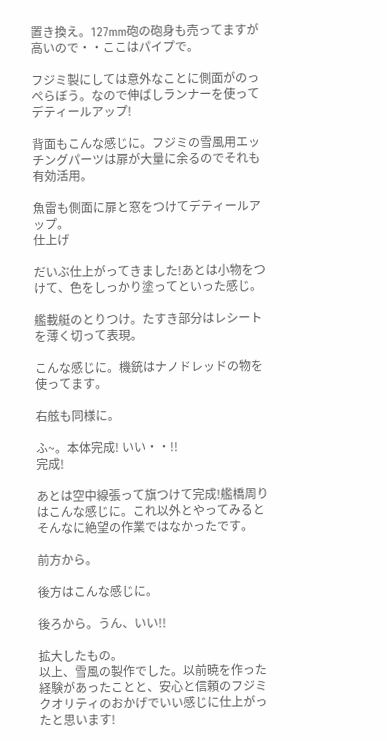置き換え。127mm砲の砲身も売ってますが高いので・・ここはパイプで。

フジミ製にしては意外なことに側面がのっぺらぼう。なので伸ばしランナーを使ってデティールアップ!

背面もこんな感じに。フジミの雪風用エッチングパーツは扉が大量に余るのでそれも有効活用。

魚雷も側面に扉と窓をつけてデティールアップ。
仕上げ

だいぶ仕上がってきました!あとは小物をつけて、色をしっかり塗ってといった感じ。

艦載艇のとりつけ。たすき部分はレシートを薄く切って表現。

こんな感じに。機銃はナノドレッドの物を使ってます。

右舷も同様に。

ふ~。本体完成! いい・・!!
完成!

あとは空中線張って旗つけて完成!艦橋周りはこんな感じに。これ以外とやってみるとそんなに絶望の作業ではなかったです。

前方から。

後方はこんな感じに。

後ろから。うん、いい!!

拡大したもの。
以上、雪風の製作でした。以前暁を作った経験があったことと、安心と信頼のフジミクオリティのおかげでいい感じに仕上がったと思います!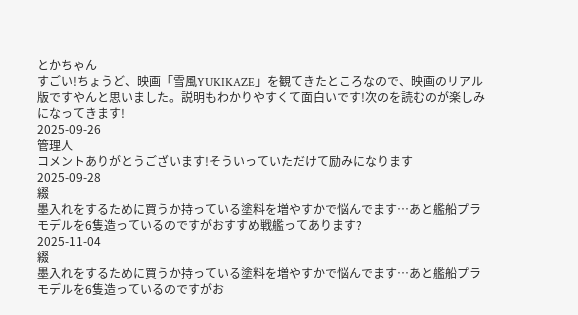とかちゃん
すごい!ちょうど、映画「雪風YUKIKAZE」を観てきたところなので、映画のリアル版ですやんと思いました。説明もわかりやすくて面白いです!次のを読むのが楽しみになってきます!
2025-09-26
管理人
コメントありがとうございます!そういっていただけて励みになります
2025-09-28
綴
墨入れをするために買うか持っている塗料を増やすかで悩んでます…あと艦船プラモデルを6隻造っているのですがおすすめ戦艦ってあります?
2025-11-04
綴
墨入れをするために買うか持っている塗料を増やすかで悩んでます…あと艦船プラモデルを6隻造っているのですがお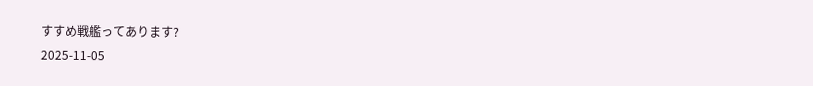すすめ戦艦ってあります?
2025-11-05